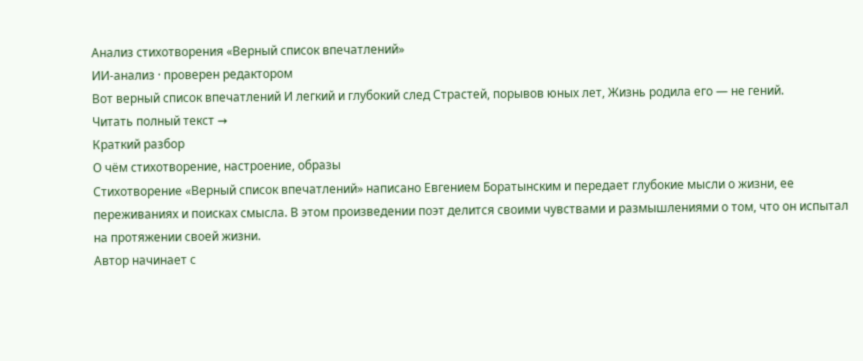Анализ стихотворения «Верный список впечатлений»
ИИ-анализ · проверен редактором
Вот верный список впечатлений И легкий и глубокий след Страстей, порывов юных лет, Жизнь родила его — не гений.
Читать полный текст →
Краткий разбор
О чём стихотворение, настроение, образы
Стихотворение «Верный список впечатлений» написано Евгением Боратынским и передает глубокие мысли о жизни, ее переживаниях и поисках смысла. В этом произведении поэт делится своими чувствами и размышлениями о том, что он испытал на протяжении своей жизни.
Автор начинает с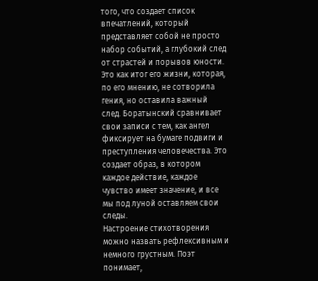того, что создает список впечатлений, который представляет собой не просто набор событий, а глубокий след от страстей и порывов юности. Это как итог его жизни, которая, по его мнению, не сотворила гения, но оставила важный след. Боратынский сравнивает свои записи с тем, как ангел фиксирует на бумаге подвиги и преступления человечества. Это создает образ, в котором каждое действие, каждое чувство имеет значение, и все мы под луной оставляем свои следы.
Настроение стихотворения можно назвать рефлексивным и немного грустным. Поэт понимает,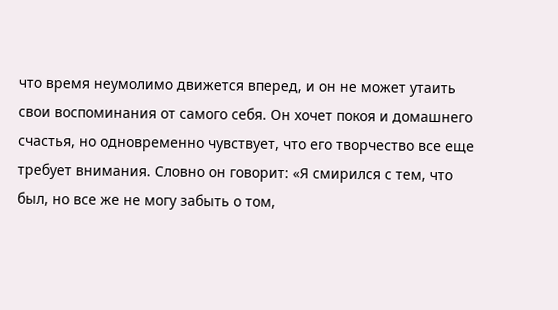что время неумолимо движется вперед, и он не может утаить свои воспоминания от самого себя. Он хочет покоя и домашнего счастья, но одновременно чувствует, что его творчество все еще требует внимания. Словно он говорит: «Я смирился с тем, что был, но все же не могу забыть о том,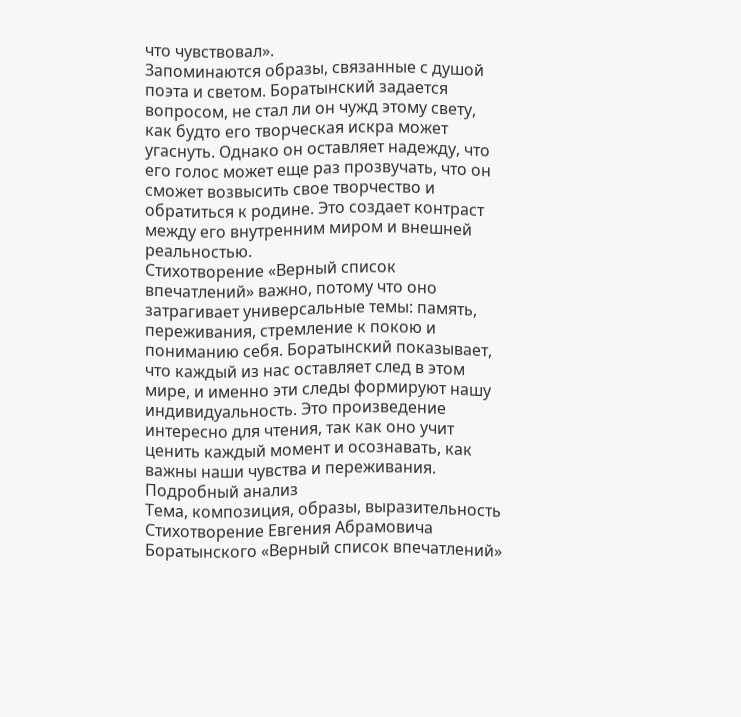что чувствовал».
Запоминаются образы, связанные с душой поэта и светом. Боратынский задается вопросом, не стал ли он чужд этому свету, как будто его творческая искра может угаснуть. Однако он оставляет надежду, что его голос может еще раз прозвучать, что он сможет возвысить свое творчество и обратиться к родине. Это создает контраст между его внутренним миром и внешней реальностью.
Стихотворение «Верный список впечатлений» важно, потому что оно затрагивает универсальные темы: память, переживания, стремление к покою и пониманию себя. Боратынский показывает, что каждый из нас оставляет след в этом мире, и именно эти следы формируют нашу индивидуальность. Это произведение интересно для чтения, так как оно учит ценить каждый момент и осознавать, как важны наши чувства и переживания.
Подробный анализ
Тема, композиция, образы, выразительность
Стихотворение Евгения Абрамовича Боратынского «Верный список впечатлений»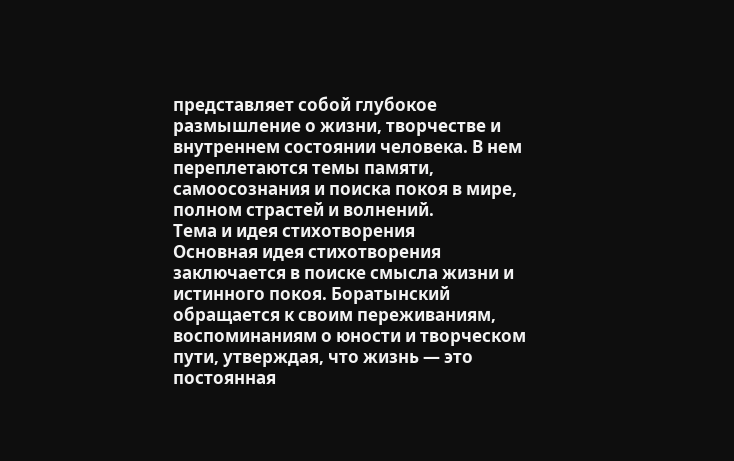представляет собой глубокое размышление о жизни, творчестве и внутреннем состоянии человека. В нем переплетаются темы памяти, самоосознания и поиска покоя в мире, полном страстей и волнений.
Тема и идея стихотворения
Основная идея стихотворения заключается в поиске смысла жизни и истинного покоя. Боратынский обращается к своим переживаниям, воспоминаниям о юности и творческом пути, утверждая, что жизнь — это постоянная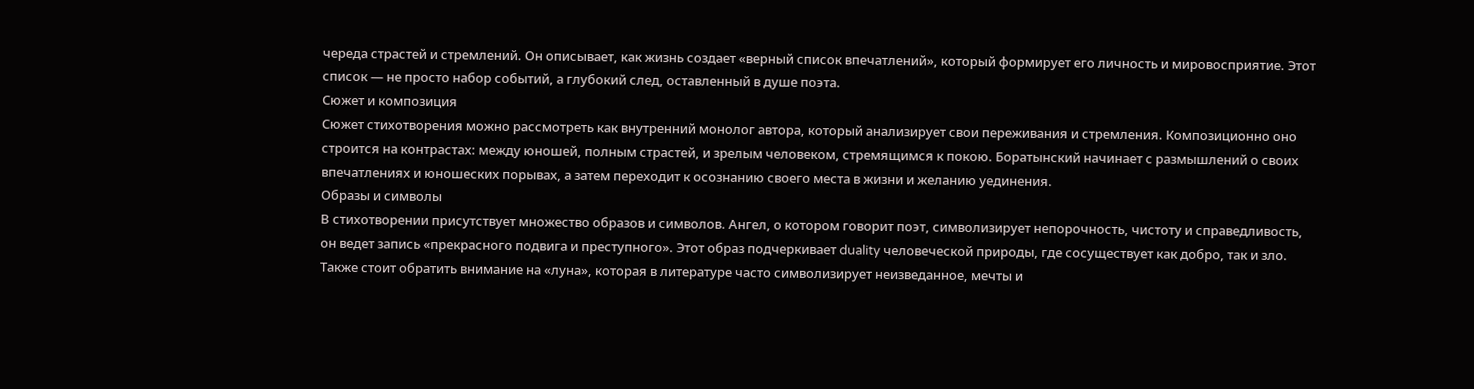череда страстей и стремлений. Он описывает, как жизнь создает «верный список впечатлений», который формирует его личность и мировосприятие. Этот список — не просто набор событий, а глубокий след, оставленный в душе поэта.
Сюжет и композиция
Сюжет стихотворения можно рассмотреть как внутренний монолог автора, который анализирует свои переживания и стремления. Композиционно оно строится на контрастах: между юношей, полным страстей, и зрелым человеком, стремящимся к покою. Боратынский начинает с размышлений о своих впечатлениях и юношеских порывах, а затем переходит к осознанию своего места в жизни и желанию уединения.
Образы и символы
В стихотворении присутствует множество образов и символов. Ангел, о котором говорит поэт, символизирует непорочность, чистоту и справедливость, он ведет запись «прекрасного подвига и преступного». Этот образ подчеркивает duality человеческой природы, где сосуществует как добро, так и зло.
Также стоит обратить внимание на «луна», которая в литературе часто символизирует неизведанное, мечты и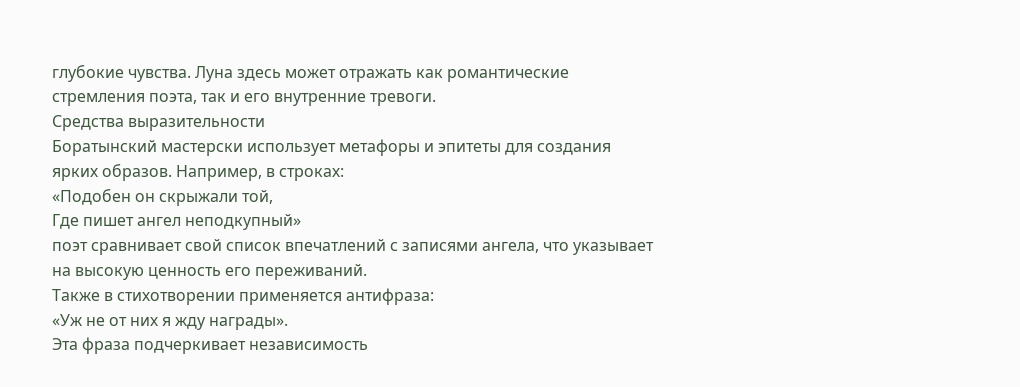глубокие чувства. Луна здесь может отражать как романтические стремления поэта, так и его внутренние тревоги.
Средства выразительности
Боратынский мастерски использует метафоры и эпитеты для создания ярких образов. Например, в строках:
«Подобен он скрыжали той,
Где пишет ангел неподкупный»
поэт сравнивает свой список впечатлений с записями ангела, что указывает на высокую ценность его переживаний.
Также в стихотворении применяется антифраза:
«Уж не от них я жду награды».
Эта фраза подчеркивает независимость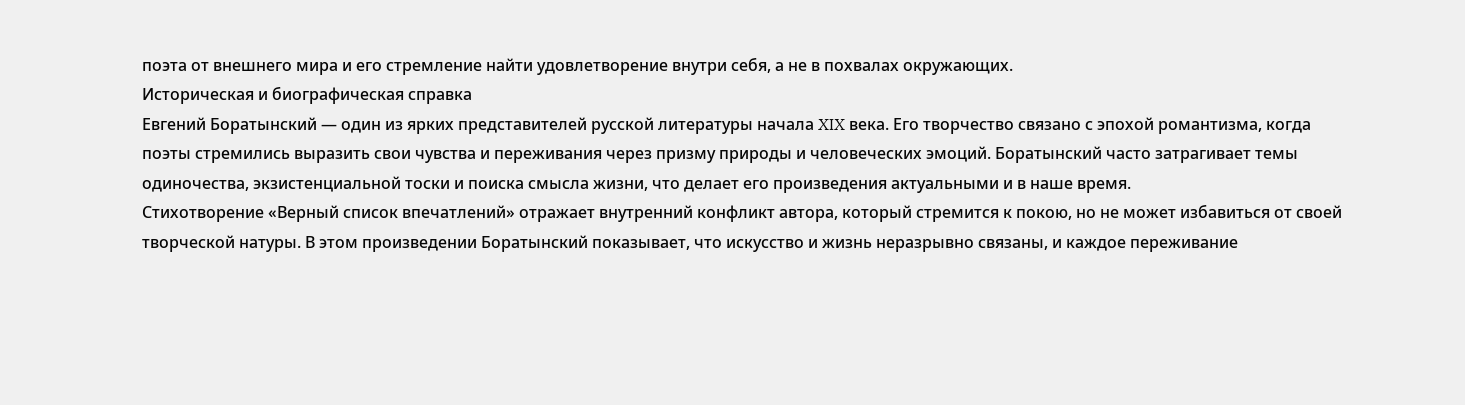поэта от внешнего мира и его стремление найти удовлетворение внутри себя, а не в похвалах окружающих.
Историческая и биографическая справка
Евгений Боратынский — один из ярких представителей русской литературы начала XIX века. Его творчество связано с эпохой романтизма, когда поэты стремились выразить свои чувства и переживания через призму природы и человеческих эмоций. Боратынский часто затрагивает темы одиночества, экзистенциальной тоски и поиска смысла жизни, что делает его произведения актуальными и в наше время.
Стихотворение «Верный список впечатлений» отражает внутренний конфликт автора, который стремится к покою, но не может избавиться от своей творческой натуры. В этом произведении Боратынский показывает, что искусство и жизнь неразрывно связаны, и каждое переживание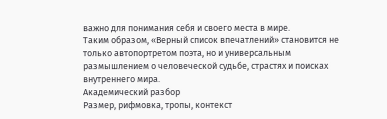важно для понимания себя и своего места в мире.
Таким образом, «Верный список впечатлений» становится не только автопортретом поэта, но и универсальным размышлением о человеческой судьбе, страстях и поисках внутреннего мира.
Академический разбор
Размер, рифмовка, тропы, контекст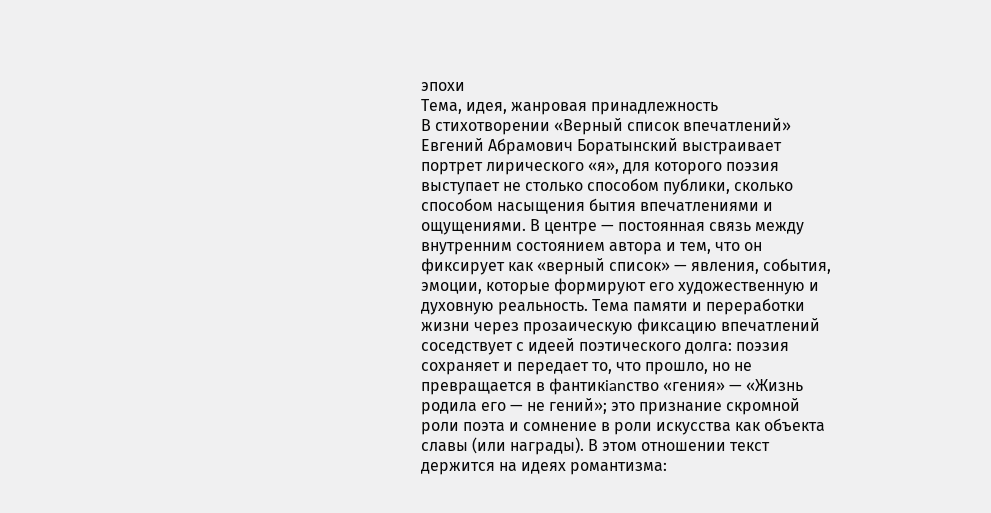эпохи
Тема, идея, жанровая принадлежность
В стихотворении «Верный список впечатлений» Евгений Абрамович Боратынский выстраивает портрет лирического «я», для которого поэзия выступает не столько способом публики, сколько способом насыщения бытия впечатлениями и ощущениями. В центре — постоянная связь между внутренним состоянием автора и тем, что он фиксирует как «верный список» — явления, события, эмоции, которые формируют его художественную и духовную реальность. Тема памяти и переработки жизни через прозаическую фиксацию впечатлений соседствует с идеей поэтического долга: поэзия сохраняет и передает то, что прошло, но не превращается в фантикianство «гения» — «Жизнь родила его — не гений»; это признание скромной роли поэта и сомнение в роли искусства как объекта славы (или награды). В этом отношении текст держится на идеях романтизма: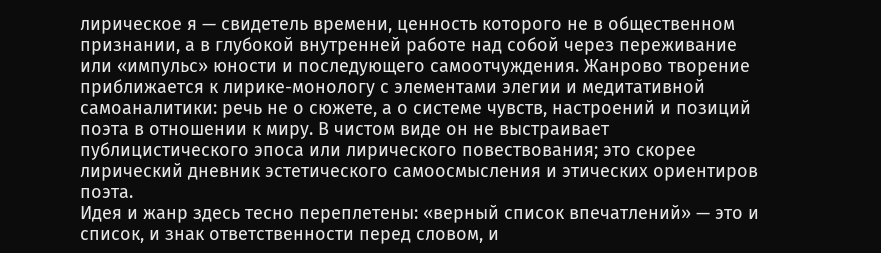лирическое я — свидетель времени, ценность которого не в общественном признании, а в глубокой внутренней работе над собой через переживание или «импульс» юности и последующего самоотчуждения. Жанрово творение приближается к лирике-монологу с элементами элегии и медитативной самоаналитики: речь не о сюжете, а о системе чувств, настроений и позиций поэта в отношении к миру. В чистом виде он не выстраивает публицистического эпоса или лирического повествования; это скорее лирический дневник эстетического самоосмысления и этических ориентиров поэта.
Идея и жанр здесь тесно переплетены: «верный список впечатлений» — это и список, и знак ответственности перед словом, и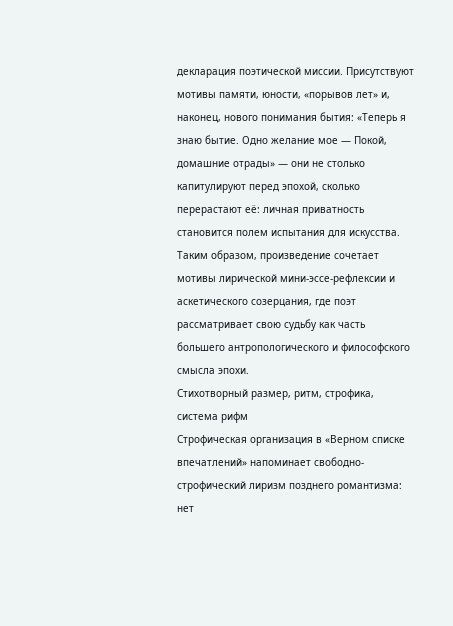декларация поэтической миссии. Присутствуют мотивы памяти, юности, «порывов лет» и, наконец, нового понимания бытия: «Теперь я знаю бытие. Одно желание мое — Покой, домашние отрады» — они не столько капитулируют перед эпохой, сколько перерастают её: личная приватность становится полем испытания для искусства. Таким образом, произведение сочетает мотивы лирической мини-эссе-рефлексии и аскетического созерцания, где поэт рассматривает свою судьбу как часть большего антропологического и философского смысла эпохи.
Стихотворный размер, ритм, строфика, система рифм
Строфическая организация в «Верном списке впечатлений» напоминает свободно-строфический лиризм позднего романтизма: нет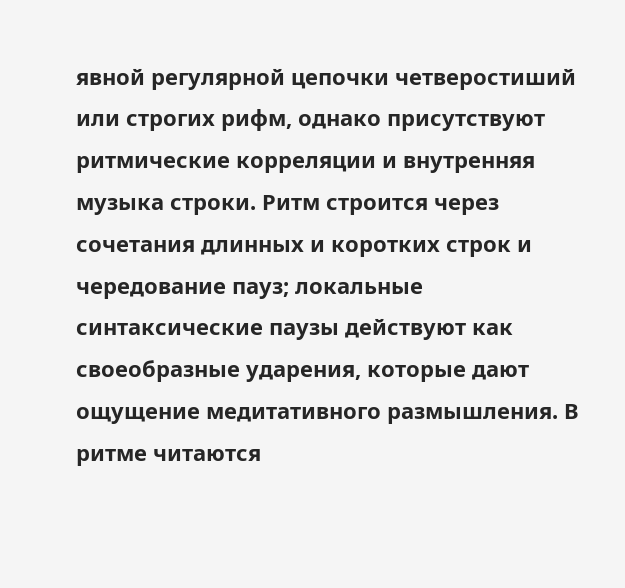явной регулярной цепочки четверостиший или строгих рифм, однако присутствуют ритмические корреляции и внутренняя музыка строки. Ритм строится через сочетания длинных и коротких строк и чередование пауз; локальные синтаксические паузы действуют как своеобразные ударения, которые дают ощущение медитативного размышления. В ритме читаются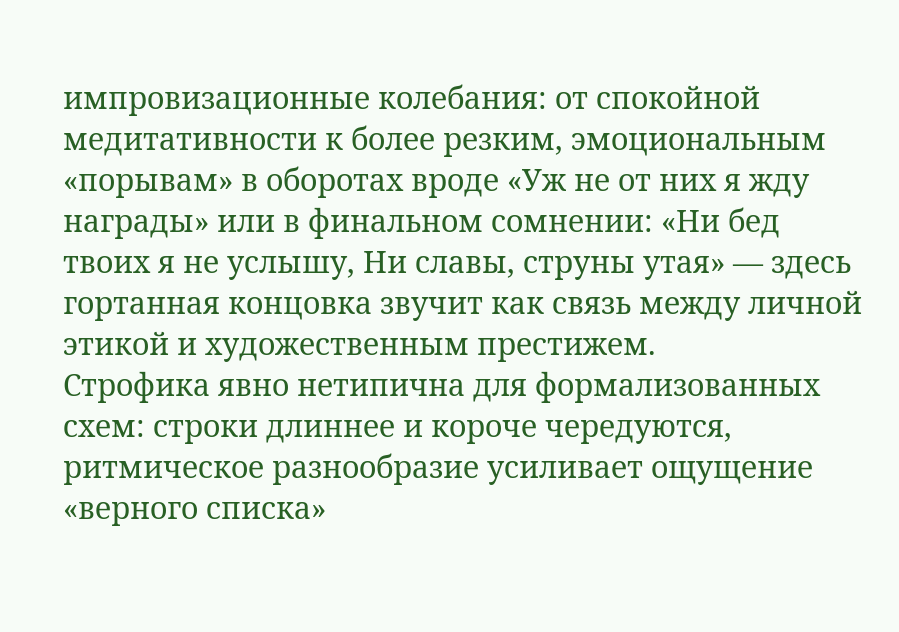импровизационные колебания: от спокойной медитативности к более резким, эмоциональным «порывам» в оборотах вроде «Уж не от них я жду награды» или в финальном сомнении: «Ни бед твоих я не услышу, Ни славы, струны утая» — здесь гортанная концовка звучит как связь между личной этикой и художественным престижем.
Строфика явно нетипична для формализованных схем: строки длиннее и короче чередуются, ритмическое разнообразие усиливает ощущение «верного списка»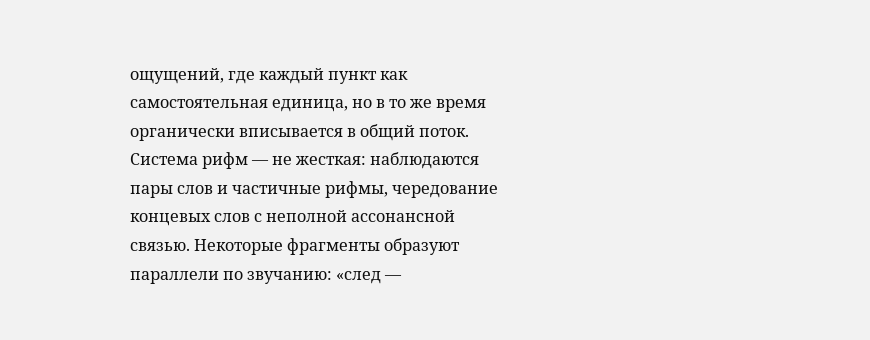ощущений, где каждый пункт как самостоятельная единица, но в то же время органически вписывается в общий поток. Система рифм — не жесткая: наблюдаются пары слов и частичные рифмы, чередование концевых слов с неполной ассонансной связью. Некоторые фрагменты образуют параллели по звучанию: «след —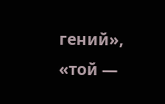гений», «той —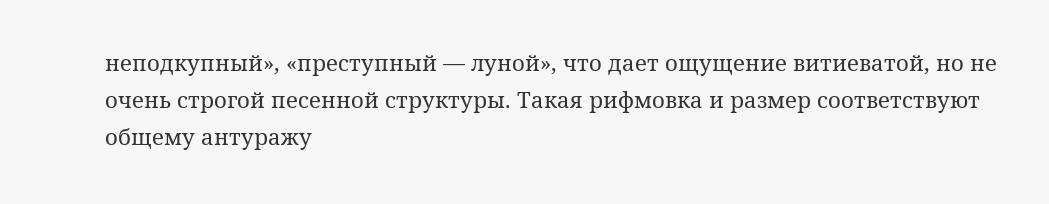неподкупный», «преступный — луной», что дает ощущение витиеватой, но не очень строгой песенной структуры. Такая рифмовка и размер соответствуют общему антуражу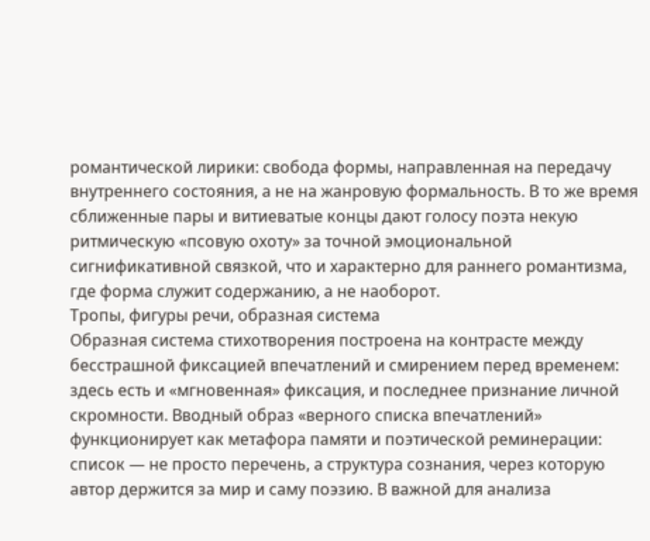романтической лирики: свобода формы, направленная на передачу внутреннего состояния, а не на жанровую формальность. В то же время сближенные пары и витиеватые концы дают голосу поэта некую ритмическую «псовую охоту» за точной эмоциональной сигнификативной связкой, что и характерно для раннего романтизма, где форма служит содержанию, а не наоборот.
Тропы, фигуры речи, образная система
Образная система стихотворения построена на контрасте между бесстрашной фиксацией впечатлений и смирением перед временем: здесь есть и «мгновенная» фиксация, и последнее признание личной скромности. Вводный образ «верного списка впечатлений» функционирует как метафора памяти и поэтической реминерации: список — не просто перечень, а структура сознания, через которую автор держится за мир и саму поэзию. В важной для анализа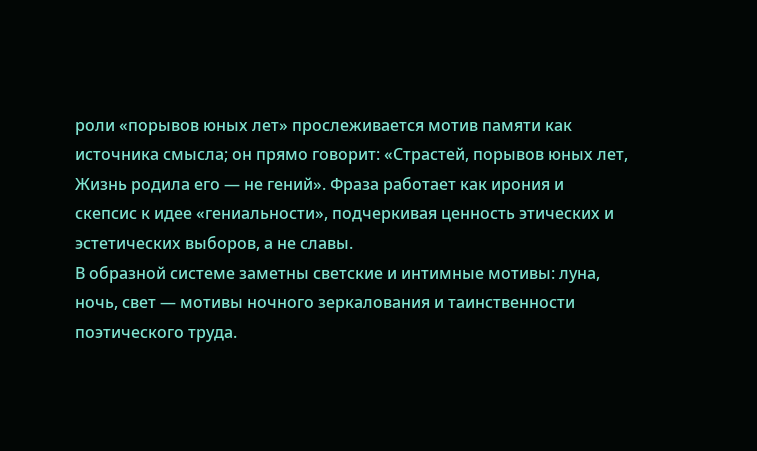роли «порывов юных лет» прослеживается мотив памяти как источника смысла; он прямо говорит: «Страстей, порывов юных лет, Жизнь родила его — не гений». Фраза работает как ирония и скепсис к идее «гениальности», подчеркивая ценность этических и эстетических выборов, а не славы.
В образной системе заметны светские и интимные мотивы: луна, ночь, свет — мотивы ночного зеркалования и таинственности поэтического труда.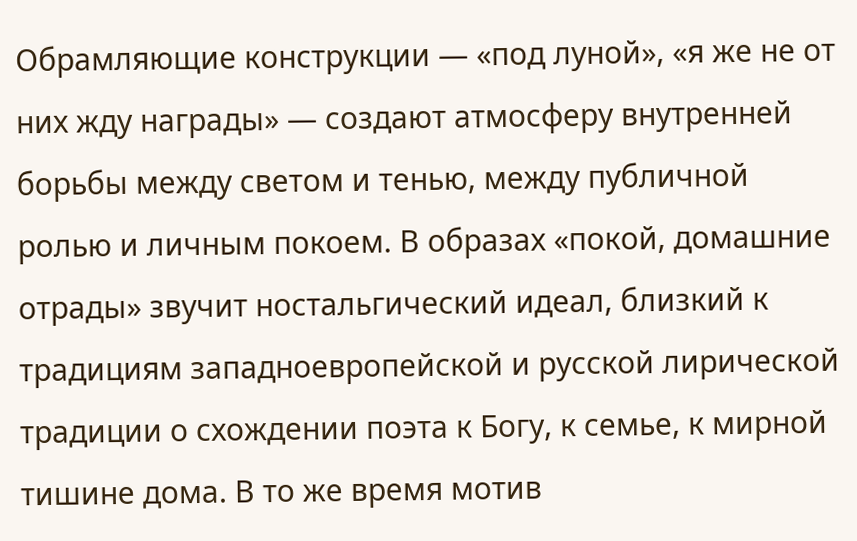Обрамляющие конструкции — «под луной», «я же не от них жду награды» — создают атмосферу внутренней борьбы между светом и тенью, между публичной ролью и личным покоем. В образах «покой, домашние отрады» звучит ностальгический идеал, близкий к традициям западноевропейской и русской лирической традиции о схождении поэта к Богу, к семье, к мирной тишине дома. В то же время мотив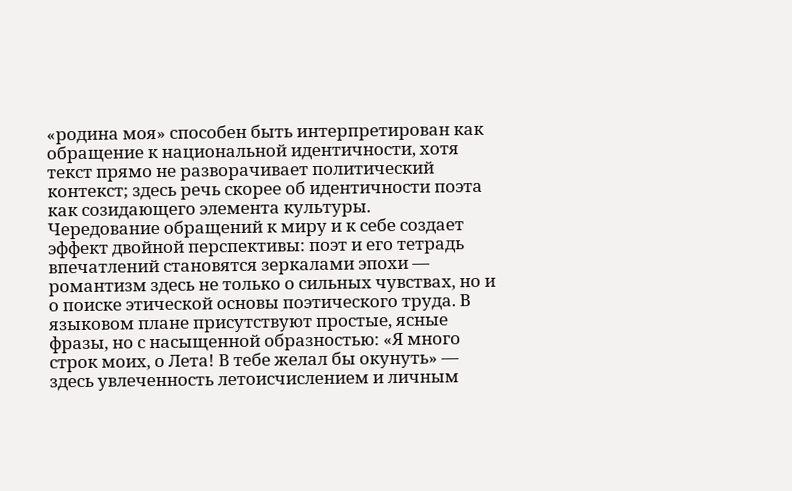«родина моя» способен быть интерпретирован как обращение к национальной идентичности, хотя текст прямо не разворачивает политический контекст; здесь речь скорее об идентичности поэта как созидающего элемента культуры.
Чередование обращений к миру и к себе создает эффект двойной перспективы: поэт и его тетрадь впечатлений становятся зеркалами эпохи — романтизм здесь не только о сильных чувствах, но и о поиске этической основы поэтического труда. В языковом плане присутствуют простые, ясные фразы, но с насыщенной образностью: «Я много строк моих, о Лета! В тебе желал бы окунуть» — здесь увлеченность летоисчислением и личным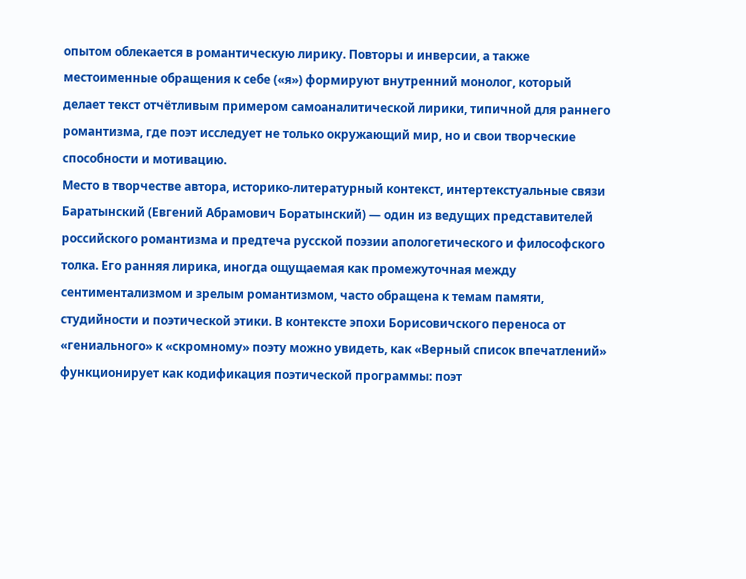опытом облекается в романтическую лирику. Повторы и инверсии, а также местоименные обращения к себе («я») формируют внутренний монолог, который делает текст отчётливым примером самоаналитической лирики, типичной для раннего романтизма, где поэт исследует не только окружающий мир, но и свои творческие способности и мотивацию.
Место в творчестве автора, историко-литературный контекст, интертекстуальные связи
Баратынский (Евгений Абрамович Боратынский) — один из ведущих представителей российского романтизма и предтеча русской поэзии апологетического и философского толка. Его ранняя лирика, иногда ощущаемая как промежуточная между сентиментализмом и зрелым романтизмом, часто обращена к темам памяти, студийности и поэтической этики. В контексте эпохи Борисовичского переноса от «гениального» к «скромному» поэту можно увидеть, как «Верный список впечатлений» функционирует как кодификация поэтической программы: поэт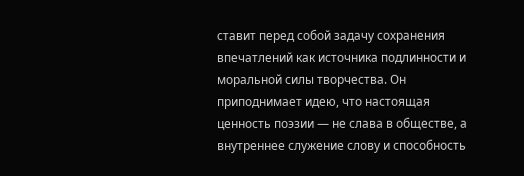ставит перед собой задачу сохранения впечатлений как источника подлинности и моральной силы творчества. Он приподнимает идею, что настоящая ценность поэзии — не славa в обществе, а внутреннее служение слову и способность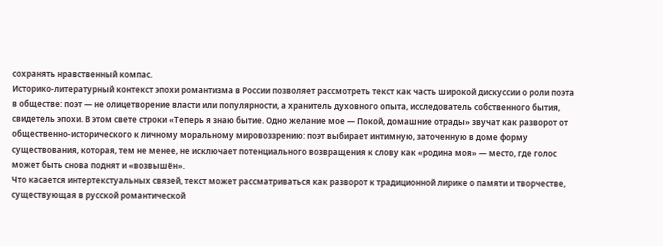сохранять нравственный компас.
Историко-литературный контекст эпохи романтизма в России позволяет рассмотреть текст как часть широкой дискуссии о роли поэта в обществе: поэт — не олицетворение власти или популярности, а хранитель духовного опыта, исследователь собственного бытия, свидетель эпохи. В этом свете строки «Теперь я знаю бытие. Одно желание мое — Покой, домашние отрады» звучат как разворот от общественно-исторического к личному моральному мировоззрению: поэт выбирает интимную, заточенную в доме форму существования, которая, тем не менее, не исключает потенциального возвращения к слову как «родина моя» — место, где голос может быть снова поднят и «возвышён».
Что касается интертекстуальных связей, текст может рассматриваться как разворот к традиционной лирике о памяти и творчестве, существующая в русской романтической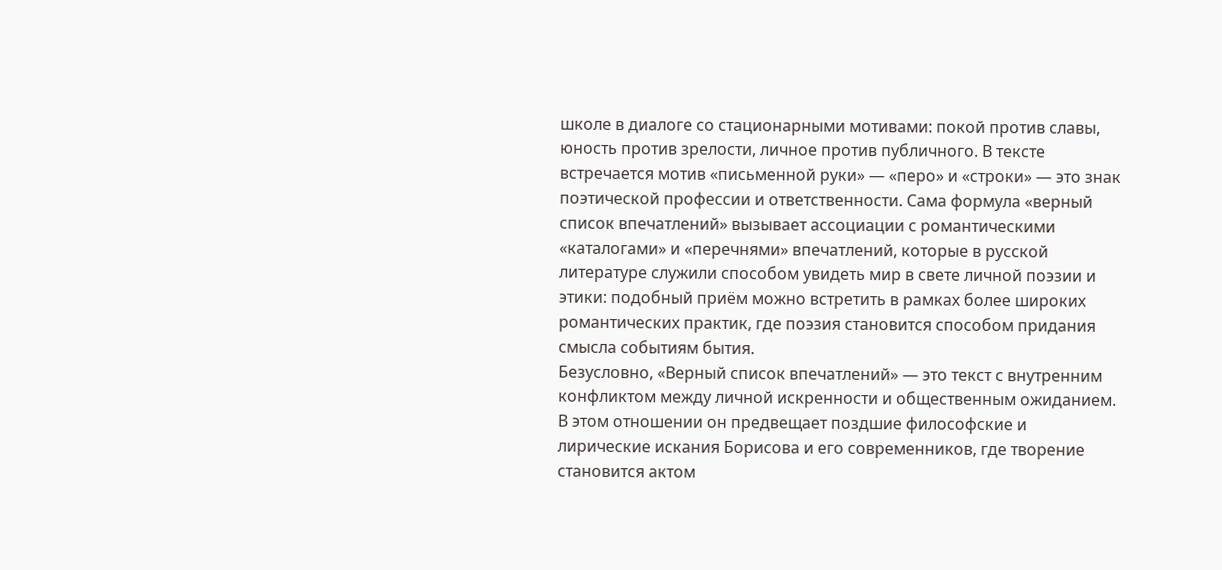школе в диалоге со стационарными мотивами: покой против славы, юность против зрелости, личное против публичного. В тексте встречается мотив «письменной руки» — «перо» и «строки» — это знак поэтической профессии и ответственности. Сама формула «верный список впечатлений» вызывает ассоциации с романтическими «каталогами» и «перечнями» впечатлений, которые в русской литературе служили способом увидеть мир в свете личной поэзии и этики: подобный приём можно встретить в рамках более широких романтических практик, где поэзия становится способом придания смысла событиям бытия.
Безусловно, «Верный список впечатлений» — это текст с внутренним конфликтом между личной искренности и общественным ожиданием. В этом отношении он предвещает поздшие философские и лирические искания Борисова и его современников, где творение становится актом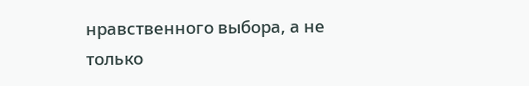нравственного выбора, а не только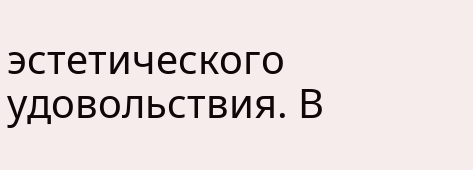эстетического удовольствия. В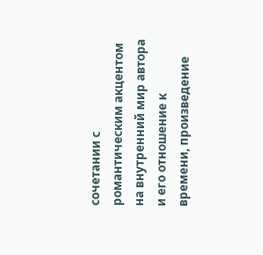сочетании с романтическим акцентом на внутренний мир автора и его отношение к времени, произведение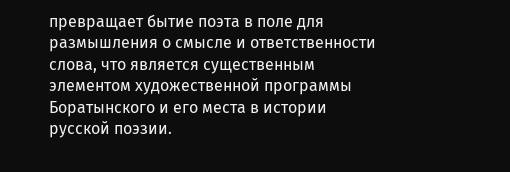превращает бытие поэта в поле для размышления о смысле и ответственности слова, что является существенным элементом художественной программы Боратынского и его места в истории русской поэзии.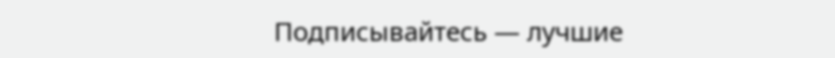Подписывайтесь — лучшие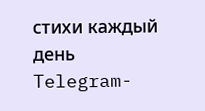стихи каждый день
Telegram-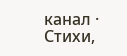канал · Стихи,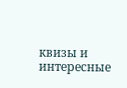квизы и интересные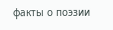факты о поэзии